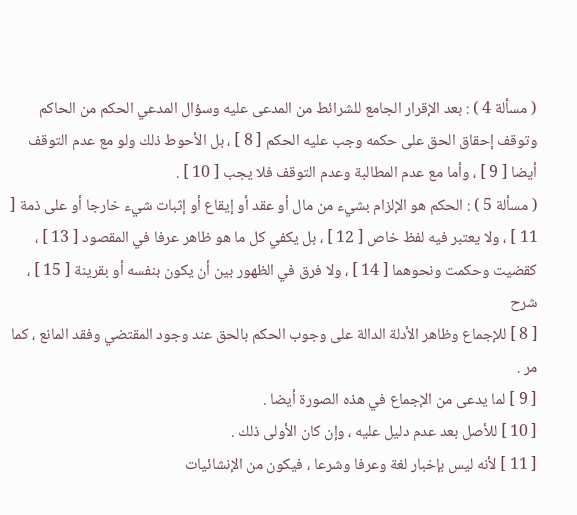( مسألة 4 ) : بعد الإقرار الجامع للشرائط من المدعى عليه وسؤال المدعي الحكم من الحاكم وتوقف إحقاق الحق على حكمه وجب عليه الحكم [ 8 ] ، بل الأحوط ذلك ولو مع عدم التوقف أيضا [ 9 ] ، وأما مع عدم المطالبة وعدم التوقف فلا يجب [ 10 ] .
( مسألة 5 ) : الحكم هو الإلزام بشيء من مال أو عقد أو إيقاع أو إثبات شيء خارجا أو على ذمة [ 11 ] ، ولا يعتبر فيه لفظ خاص [ 12 ] ، بل يكفي كل ما هو ظاهر عرفا في المقصود [ 13 ] ، كقضيت وحكمت ونحوهما [ 14 ] ، ولا فرق في الظهور بين أن يكون بنفسه أو بقرينة [ 15 ] ،
شرح
[ 8 ] للإجماع وظاهر الأدلة الدالة على وجوب الحكم بالحق عند وجود المقتضي وفقد المانع ، كما مر .
[ 9 ] لما يدعى من الإجماع في هذه الصورة أيضا .
[ 10 ] للأصل بعد عدم دليل عليه ، وإن كان الأولى ذلك .
[ 11 ] لأنه ليس بإخبار لغة وعرفا وشرعا ، فيكون من الإنشائيات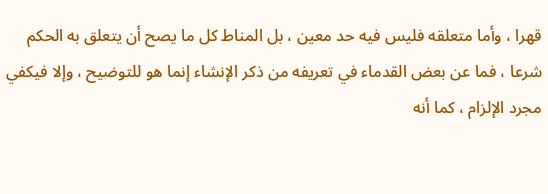قهرا ، وأما متعلقه فليس فيه حد معين ، بل المناط كل ما يصح أن يتعلق به الحكم شرعا ، فما عن بعض القدماء في تعريفه من ذكر الإنشاء إنما هو للتوضيح ، وإلا فيكفي مجرد الإلزام ، كما أنه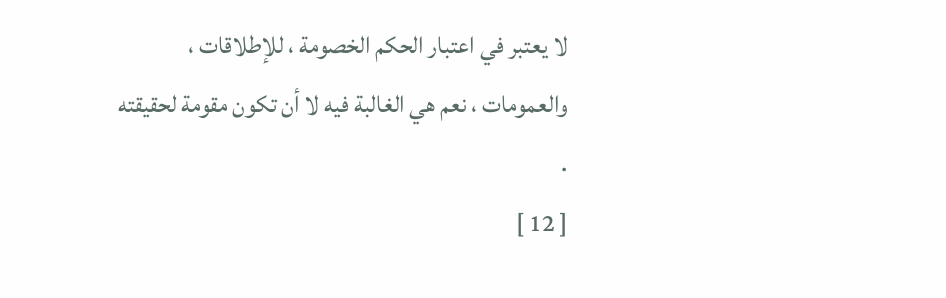لا يعتبر في اعتبار الحكم الخصومة ، للإطلاقات ، والعمومات ، نعم هي الغالبة فيه لا أن تكون مقومة لحقيقته .
[ 12 ]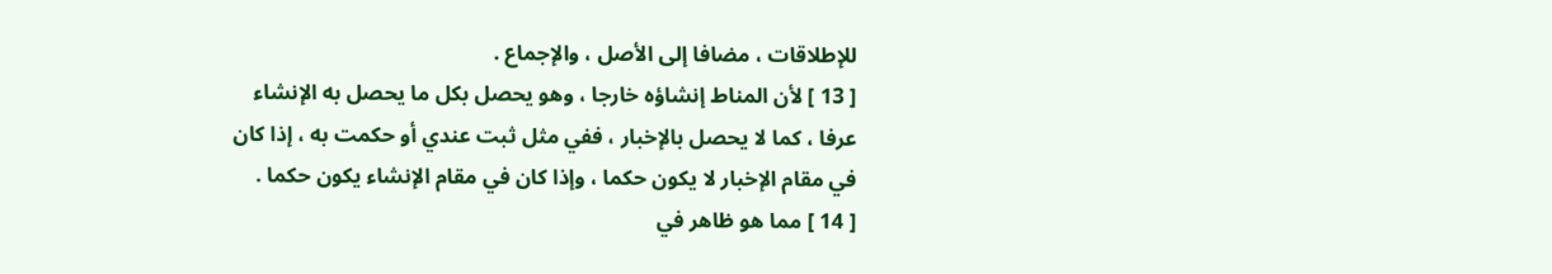للإطلاقات ، مضافا إلى الأصل ، والإجماع .
[ 13 ] لأن المناط إنشاؤه خارجا ، وهو يحصل بكل ما يحصل به الإنشاء عرفا ، كما لا يحصل بالإخبار ، ففي مثل ثبت عندي أو حكمت به ، إذا كان في مقام الإخبار لا يكون حكما ، وإذا كان في مقام الإنشاء يكون حكما .
[ 14 ] مما هو ظاهر في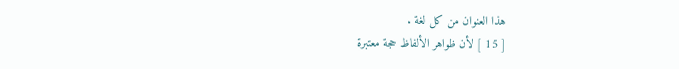هذا العنوان من كل لغة .
[ 15 ] لأن ظواهر الألفاظ حجة معتبرة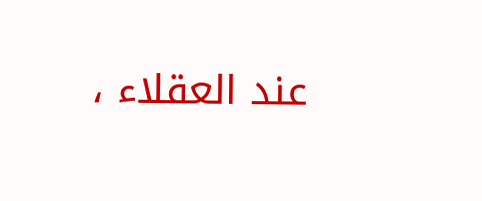عند العقلاء ،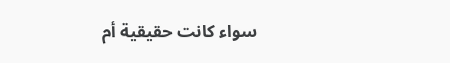سواء كانت حقيقية أم